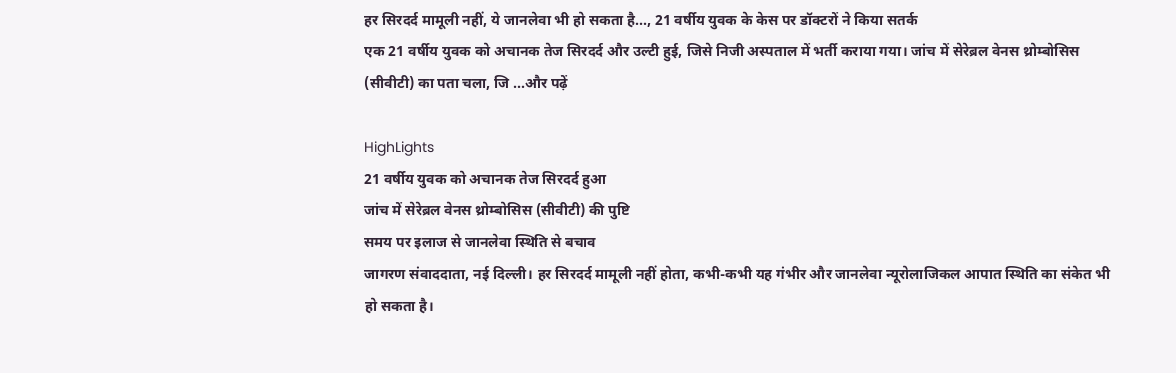हर सिरदर्द मामूली नहीं, ये जानलेवा भी हो सकता है..., 21 वर्षीय युवक के केस पर डॉक्टरों ने किया सतर्क
एक 21 वर्षीय युवक को अचानक तेज सिरदर्द और उल्टी हुई, जिसे निजी अस्पताल में भर्ती कराया गया। जांच में सेरेब्रल वेनस थ्रोम्बोसिस (सीवीटी) का पता चला, जि ...और पढ़ें

HighLights
21 वर्षीय युवक को अचानक तेज सिरदर्द हुआ
जांच में सेरेब्रल वेनस थ्रोम्बोसिस (सीवीटी) की पुष्टि
समय पर इलाज से जानलेवा स्थिति से बचाव
जागरण संवाददाता, नई दिल्ली। हर सिरदर्द मामूली नहीं होता, कभी-कभी यह गंभीर और जानलेवा न्यूरोलाजिकल आपात स्थिति का संकेत भी हो सकता है।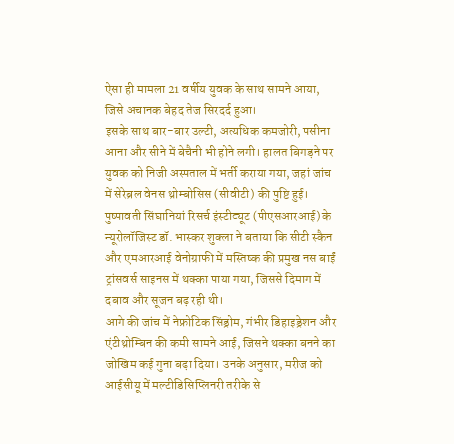ऐसा ही मामला 21 वर्षीय युवक के साथ सामने आया, जिसे अचानक बेहद तेज सिरदर्द हुआ।
इसके साथ बार-बार उल्टी, अत्यधिक कमजोरी, पसीना आना और सीने में बेचैनी भी होने लगी। हालत बिगड़ने पर युवक को निजी अस्पताल में भर्ती कराया गया, जहां जांच में सेरेब्रल वेनस थ्रोम्बोसिस (सीवीटी) की पुष्टि हुई।
पुष्पावती सिंघानियां रिसर्च इंस्टीट्यूट (पीएसआरआई) के न्यूरोलॉजिस्ट डॉ. भास्कर शुक्ला ने बताया कि सीटी स्कैन और एमआरआई वेनोग्राफी में मस्तिष्क की प्रमुख नस बाईं ट्रांसवर्स साइनस में थक्का पाया गया, जिससे दिमाग में दबाव और सूजन बढ़ रही थी।
आगे की जांच में नेफ्रोटिक सिंड्रोम, गंभीर डिहाइड्रेशन और एंटीथ्रोम्बिन की कमी सामने आई, जिसने थक्का बनने का जोखिम कई गुना बढ़ा दिया। उनके अनुसार, मरीज को आईसीयू में मल्टीडिसिप्लिनरी तरीके से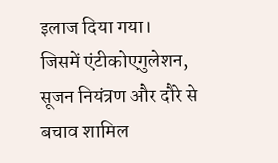इलाज दिया गया।
जिसमें एंटीकोएगुलेशन, सूजन नियंत्रण और दौरे से बचाव शामिल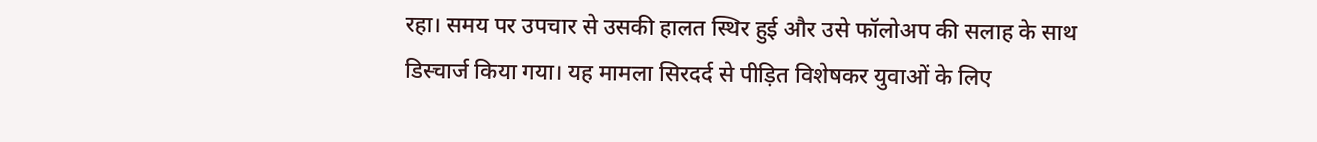रहा। समय पर उपचार से उसकी हालत स्थिर हुई और उसे फॉलोअप की सलाह के साथ डिस्चार्ज किया गया। यह मामला सिरदर्द से पीड़ित विशेषकर युवाओं के लिए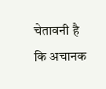चेतावनी है कि अचानक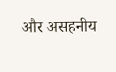और असहनीय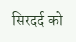सिरदर्द को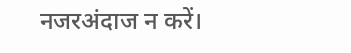नजरअंदाज न करें।